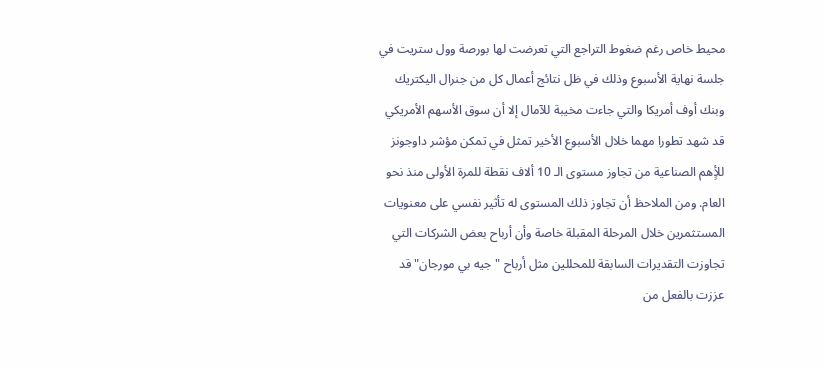محيط خاص رغم ضغوط التراجع التي تعرضت لها بورصة وول ستريت في جلسة نهاية الأسبوع وذلك في ظل نتائج أعمال كل من جنرال اليكتريك وبنك أوف أمريكا والتي جاءت مخيبة للآمال إلا أن سوق الأسهم الأمريكي قد شهد تطورا مهما خلال الأسبوع الأخير تمثل في تمكن مؤشر داوجونز للأٍهم الصناعية من تجاوز مستوى الـ 10 ألاف نقطة للمرة الأولى منذ نحو العام. ومن الملاحظ أن تجاوز ذلك المستوى له تأثير نفسي على معنويات المستثمرين خلال المرحلة المقبلة خاصة وأن أرباح بعض الشركات التي تجاوزت التقديرات السابقة للمحللين مثل أرباح "جيه بي مورجان" قد عززت بالفعل من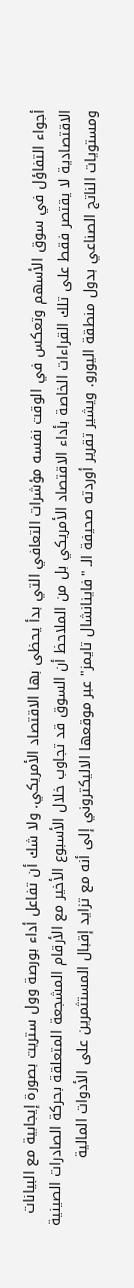أجواء التفاؤل في سوق الأسهم وتعكس في الوقت نفسه مؤشرات التعافي التي بدأ يحظى بها الاقتصاد الأمريكي. ولا شك أن تفاعل أداء بورصة وول ستريت بصورة إيجابية مع البيانات الاقتصادية لا يقتصر فقط على تلك القراءات الخاصة بأداء الاقتصاد الأمريكي بل من الملاحظ أن السوق قد تجاوب خلال الأسبوع الأخير مع الأرقام المشجعة المتعلقة بحركة الصادرات الصينية ومستويات الناتج الصناعي بدول منطقة اليورو. ويشير تقرير أوردته صحيفة الـ "فاينانشال تايمز" عبر موقعها الاليكتروني إلى أنه مع تزايد إقبال المستثمرين على الأدوات المالية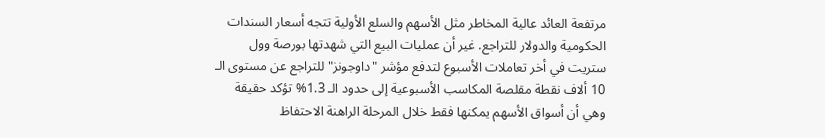مرتفعة العائد عالية المخاطر مثل الأسهم والسلع الأولية تتجه أسعار السندات الحكومية والدولار للتراجع. غير أن عمليات البيع التي شهدتها بورصة وول ستريت في أخر تعاملات الأسبوع لتدفع مؤشر "داوجونز" للتراجع عن مستوى الـ 10 ألاف نقطة مقلصة المكاسب الأسبوعية إلى حدود الـ 1.3% تؤكد حقيقة وهي أن أسواق الأسهم يمكنها فقط خلال المرحلة الراهنة الاحتفاظ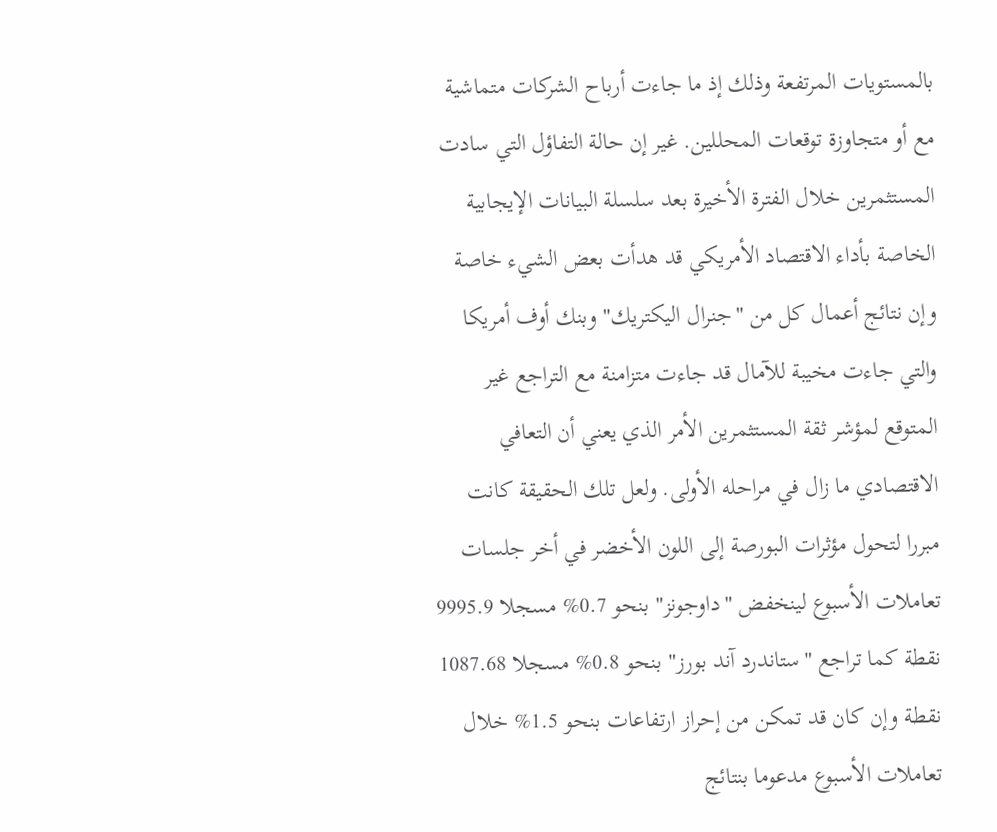بالمستويات المرتفعة وذلك إذ ما جاءت أرباح الشركات متماشية مع أو متجاوزة توقعات المحللين. غير إن حالة التفاؤل التي سادت المستثمرين خلال الفترة الأخيرة بعد سلسلة البيانات الإيجابية الخاصة بأداء الاقتصاد الأمريكي قد هدأت بعض الشيء خاصة وإن نتائج أعمال كل من "جنرال اليكتريك" وبنك أوف أمريكا والتي جاءت مخيبة للآمال قد جاءت متزامنة مع التراجع غير المتوقع لمؤشر ثقة المستثمرين الأمر الذي يعني أن التعافي الاقتصادي ما زال في مراحله الأولى. ولعل تلك الحقيقة كانت مبررا لتحول مؤثرات البورصة إلى اللون الأخضر في أخر جلسات تعاملات الأسبوع لينخفض "داوجونز" بنحو 0.7% مسجلا 9995.9 نقطة كما تراجع "ستاندرد آند بورز" بنحو 0.8% مسجلا 1087.68 نقطة وإن كان قد تمكن من إحراز ارتفاعات بنحو 1.5% خلال تعاملات الأسبوع مدعوما بنتائج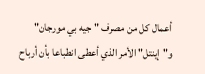أعمال كل من مصرف "جيه بي مورجان" و"إينتل" الأمر الذي أعطى انطباعا بأن أرباح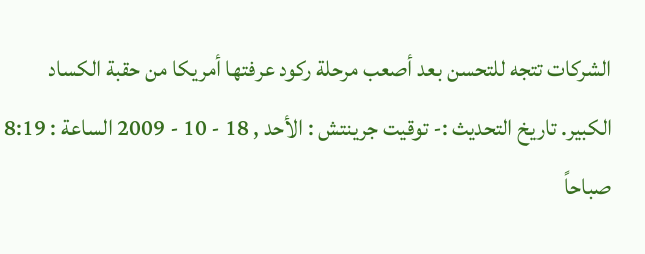الشركات تتجه للتحسن بعد أصعب مرحلة ركود عرفتها أمريكا من حقبة الكساد الكبير. تاريخ التحديث :- توقيت جرينتش : الأحد , 18 - 10 - 2009 الساعة : 8:19 صباحاً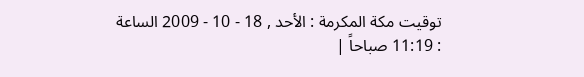توقيت مكة المكرمة : الأحد , 18 - 10 - 2009 الساعة : 11:19 صباحاً |